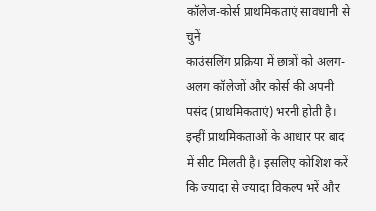कॉलेज-कोर्स प्राथमिकताएं सावधानी से चुनें
काउंसलिंग प्रक्रिया में छात्रों को अलग-अलग कॉलेजों और कोर्स की अपनी पसंद (प्राथमिकताएं) भरनी होती है। इन्हीं प्राथमिकताओं के आधार पर बाद में सीट मिलती है। इसलिए कोशिश करें कि ज्यादा से ज्यादा विकल्प भरें और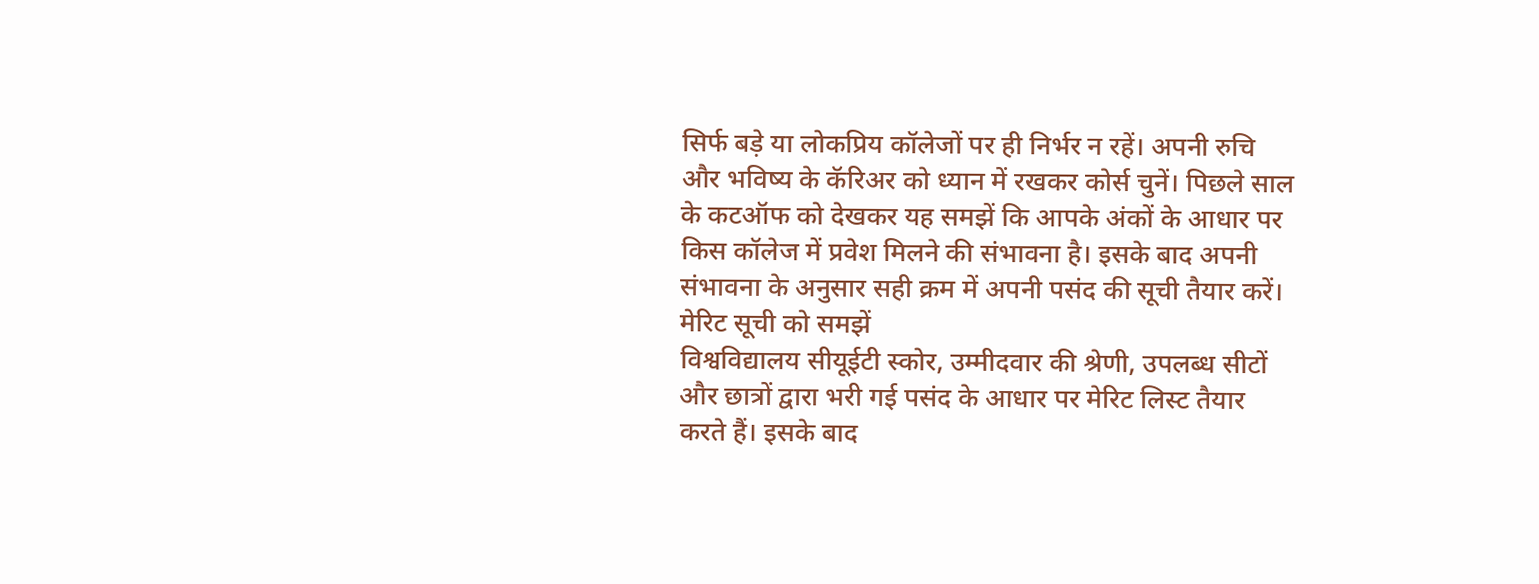सिर्फ बड़े या लोकप्रिय कॉलेजों पर ही निर्भर न रहें। अपनी रुचि और भविष्य के कॅरिअर को ध्यान में रखकर कोर्स चुनें। पिछले साल के कटऑफ को देखकर यह समझें कि आपके अंकों के आधार पर किस कॉलेज में प्रवेश मिलने की संभावना है। इसके बाद अपनी संभावना के अनुसार सही क्रम में अपनी पसंद की सूची तैयार करें।
मेरिट सूची को समझें
विश्वविद्यालय सीयूईटी स्कोर, उम्मीदवार की श्रेणी, उपलब्ध सीटों और छात्रों द्वारा भरी गई पसंद के आधार पर मेरिट लिस्ट तैयार करते हैं। इसके बाद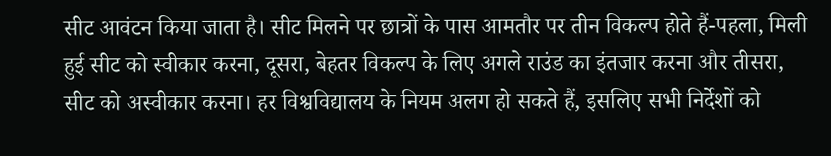सीट आवंटन किया जाता है। सीट मिलने पर छात्रों के पास आमतौर पर तीन विकल्प होते हैं-पहला, मिली हुई सीट को स्वीकार करना, दूसरा, बेहतर विकल्प के लिए अगले राउंड का इंतजार करना और तीसरा, सीट को अस्वीकार करना। हर विश्वविद्यालय के नियम अलग हो सकते हैं, इसलिए सभी निर्देशों को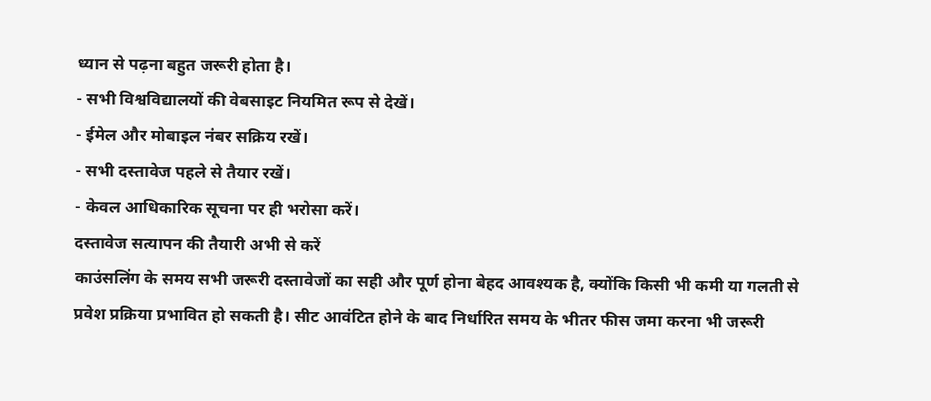ध्यान से पढ़ना बहुत जरूरी होता है।
- सभी विश्वविद्यालयों की वेबसाइट नियमित रूप से देखें।
- ईमेल और मोबाइल नंबर सक्रिय रखें।
- सभी दस्तावेज पहले से तैयार रखें।
- केवल आधिकारिक सूचना पर ही भरोसा करें।
दस्तावेज सत्यापन की तैयारी अभी से करें
काउंसलिंग के समय सभी जरूरी दस्तावेजों का सही और पूर्ण होना बेहद आवश्यक है, क्योंकि किसी भी कमी या गलती से प्रवेश प्रक्रिया प्रभावित हो सकती है। सीट आवंटित होने के बाद निर्धारित समय के भीतर फीस जमा करना भी जरूरी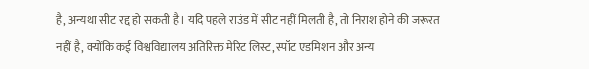है, अन्यथा सीट रद्द हो सकती है। यदि पहले राउंड में सीट नहीं मिलती है, तो निराश होने की जरूरत नहीं है, क्योंकि कई विश्वविद्यालय अतिरिक्त मेरिट लिस्ट, स्पॉट एडमिशन और अन्य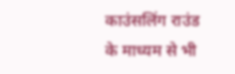काउंसलिंग राउंड के माध्यम से भी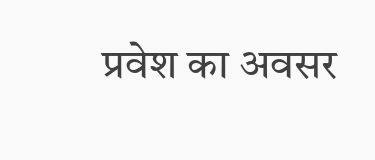प्रवेश का अवसर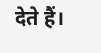देते हैं।